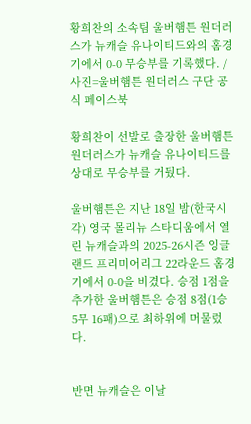황희찬의 소속팀 울버햄튼 원더러스가 뉴캐슬 유나이티드와의 홈경기에서 0-0 무승부를 기록했다. /사진=울버햄튼 원더러스 구단 공식 페이스북

황희찬이 선발로 출장한 울버햄튼 원더러스가 뉴캐슬 유나이티드를 상대로 무승부를 거뒀다.

울버햄튼은 지난 18일 밤(한국시각) 영국 몰리뉴 스타디움에서 열린 뉴캐슬과의 2025-26시즌 잉글랜드 프리미어리그 22라운드 홈경기에서 0-0을 비겼다. 승점 1점을 추가한 울버햄튼은 승점 8점(1승 5무 16패)으로 최하위에 머물렀다.


반면 뉴캐슬은 이날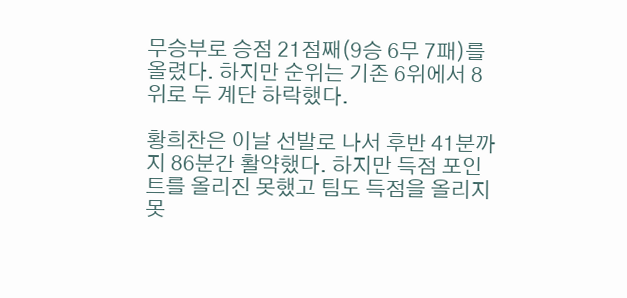무승부로 승점 21점째(9승 6무 7패)를 올렸다. 하지만 순위는 기존 6위에서 8위로 두 계단 하락했다.

황희찬은 이날 선발로 나서 후반 41분까지 86분간 활약했다. 하지만 득점 포인트를 올리진 못했고 팀도 득점을 올리지 못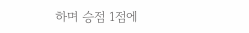하며 승점 1점에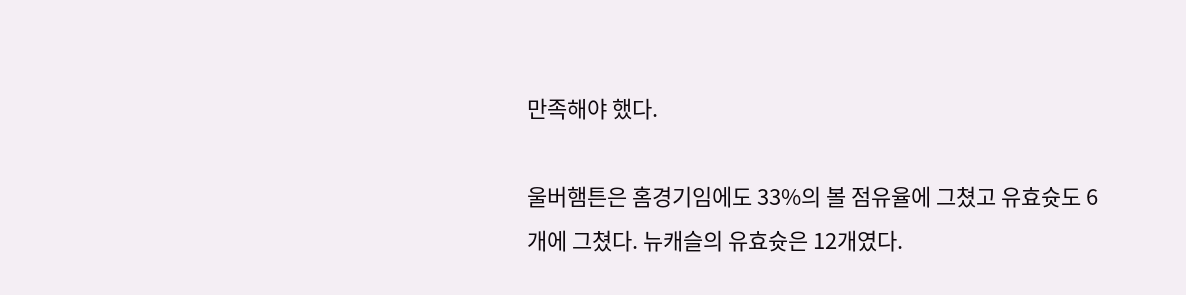만족해야 했다.

울버햄튼은 홈경기임에도 33%의 볼 점유율에 그쳤고 유효슛도 6개에 그쳤다. 뉴캐슬의 유효슛은 12개였다.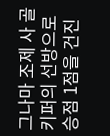그나마 조제 사 골키퍼의 선방으로 승점 1점을 건진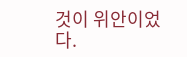것이 위안이었다.